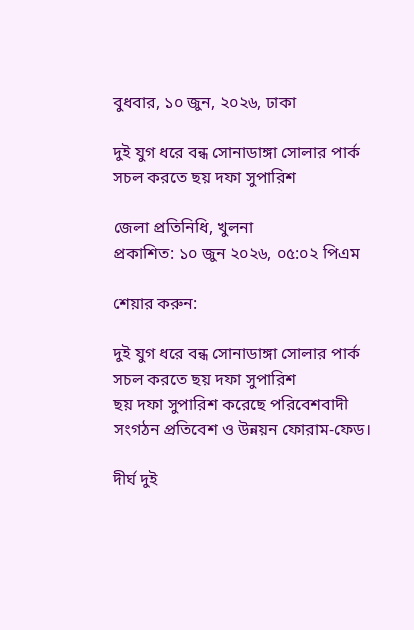বুধবার, ১০ জুন, ২০২৬, ঢাকা

দুই যুগ ধরে বন্ধ সোনাডাঙ্গা সোলার পার্ক সচল করতে ছয় দফা সুপারিশ

জেলা প্রতিনিধি, খুলনা
প্রকাশিত: ১০ জুন ২০২৬, ০৫:০২ পিএম

শেয়ার করুন:

দুই যুগ ধরে বন্ধ সোনাডাঙ্গা সোলার পার্ক সচল করতে ছয় দফা সুপারিশ
ছয় দফা সুপারিশ করেছে পরিবেশবাদী সংগঠন প্রতিবেশ ও উন্নয়ন ফোরাম-ফেড।

দীর্ঘ দুই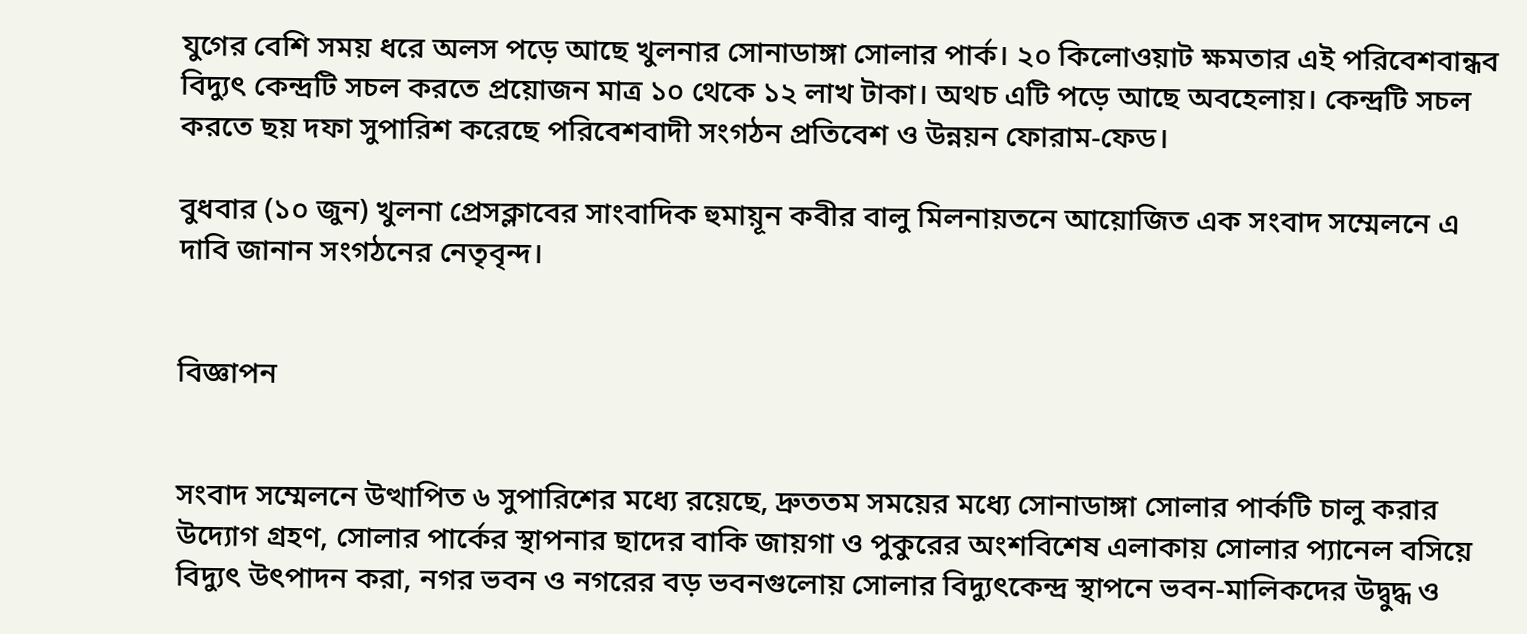যুগের বেশি সময় ধরে অলস পড়ে আছে খুলনার সোনাডাঙ্গা সোলার পার্ক। ২০ কিলোওয়াট ক্ষমতার এই পরিবেশবান্ধব বিদ্যুৎ কেন্দ্রটি সচল করতে প্রয়োজন মাত্র ১০ থেকে ১২ লাখ টাকা। অথচ এটি পড়ে আছে অবহেলায়। কেন্দ্রটি সচল করতে ছয় দফা সুপারিশ করেছে পরিবেশবাদী সংগঠন প্রতিবেশ ও উন্নয়ন ফোরাম-ফেড।

বুধবার (১০ জুন) খুলনা প্রেসক্লাবের সাংবাদিক হুমায়ূন কবীর বালু মিলনায়তনে আয়োজিত এক সংবাদ সম্মেলনে এ দাবি জানান সংগঠনের নেতৃবৃন্দ।


বিজ্ঞাপন


সংবাদ সম্মেলনে উত্থাপিত ৬ সুপারিশের মধ্যে রয়েছে, দ্রুততম সময়ের মধ্যে সোনাডাঙ্গা সোলার পার্কটি চালু করার উদ্যোগ গ্রহণ, সোলার পার্কের স্থাপনার ছাদের বাকি জায়গা ও পুকুরের অংশবিশেষ এলাকায় সোলার প্যানেল বসিয়ে বিদ্যুৎ উৎপাদন করা, নগর ভবন ও নগরের বড় ভবনগুলোয় সোলার বিদ্যুৎকেন্দ্র স্থাপনে ভবন-মালিকদের উদ্বুদ্ধ ও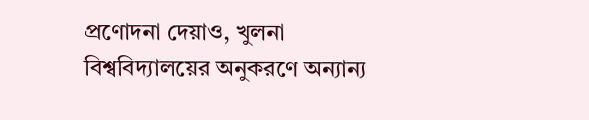প্রণোদনা দেয়াও, খুলনা বিশ্ববিদ্যালয়ের অনুকরণে অন্যান্য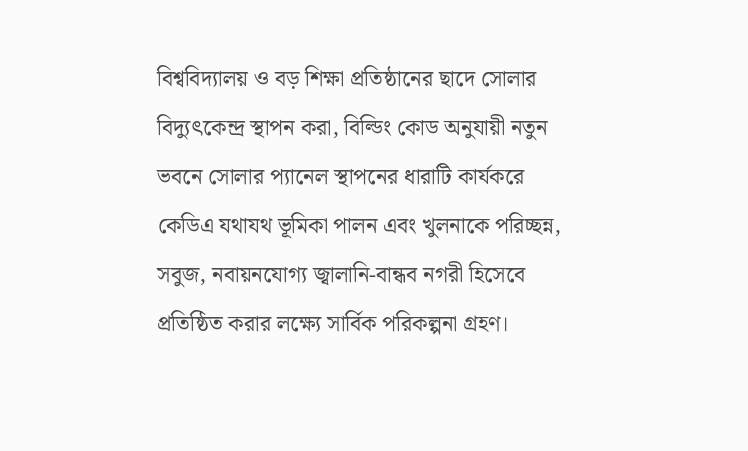বিশ্ববিদ্যালয় ও বড় শিক্ষা প্রতিষ্ঠানের ছাদে সোলার বিদ্যুৎকেন্দ্র স্থাপন করা, বিল্ডিং কোড অনুযায়ী নতুন ভবনে সোলার প্যানেল স্থাপনের ধারাটি কার্যকরে কেডিএ যথাযথ ভূমিকা পালন এবং খুলনাকে পরিচ্ছন্ন, সবুজ, নবায়নযোগ্য জ্বালানি-বান্ধব নগরী হিসেবে প্রতিষ্ঠিত করার লক্ষ্যে সার্বিক পরিকল্পনা গ্রহণ।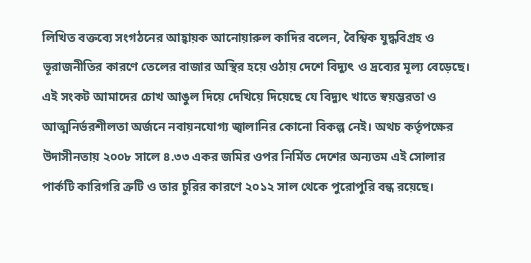লিখিত বক্তব্যে সংগঠনের আহ্বায়ক আনোয়ারুল কাদির বলেন, বৈশ্বিক যুদ্ধবিগ্রহ ও ভূরাজনীতির কারণে তেলের বাজার অস্থির হয়ে ওঠায় দেশে বিদ্যুৎ ও দ্রব্যের মূল্য বেড়েছে। এই সংকট আমাদের চোখ আঙুল দিয়ে দেখিয়ে দিয়েছে যে বিদ্যুৎ খাতে স্বয়ম্ভরতা ও আত্মনির্ভরশীলতা অর্জনে নবায়নযোগ্য জ্বালানির কোনো বিকল্প নেই। অথচ কর্তৃপক্ষের উদাসীনতায় ২০০৮ সালে ৪.৩৩ একর জমির ওপর নির্মিত দেশের অন্যতম এই সোলার পার্কটি কারিগরি ত্রুটি ও তার চুরির কারণে ২০১২ সাল থেকে পুরোপুরি বন্ধ রয়েছে।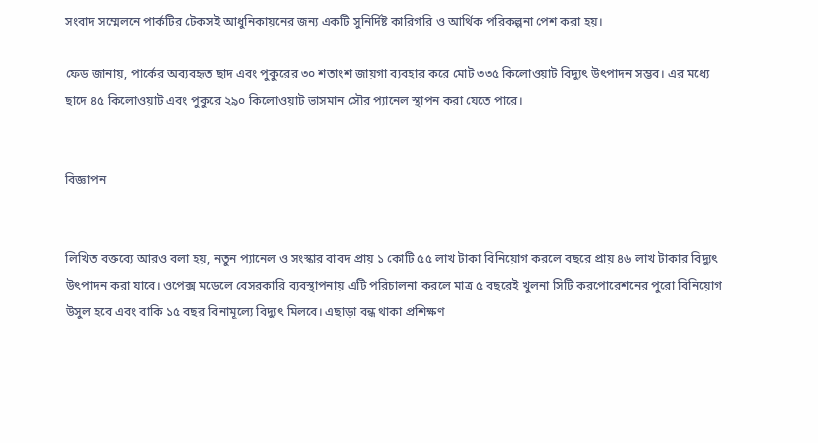সংবাদ সম্মেলনে পার্কটির টেকসই আধুনিকায়নের জন্য একটি সুনির্দিষ্ট কারিগরি ও আর্থিক পরিকল্পনা পেশ করা হয়।

ফেড জানায়, পার্কের অব্যবহৃত ছাদ এবং পুকুরের ৩০ শতাংশ জায়গা ব্যবহার করে মোট ৩৩৫ কিলোওয়াট বিদ্যুৎ উৎপাদন সম্ভব। এর মধ্যে ছাদে ৪৫ কিলোওয়াট এবং পুকুরে ২৯০ কিলোওয়াট ভাসমান সৌর প্যানেল স্থাপন করা যেতে পারে।


বিজ্ঞাপন


লিখিত বক্তব্যে আরও বলা হয়, নতুন প্যানেল ও সংস্কার বাবদ প্রায় ১ কোটি ৫৫ লাখ টাকা বিনিয়োগ করলে বছরে প্রায় ৪৬ লাখ টাকার বিদ্যুৎ উৎপাদন করা যাবে। ওপেক্স মডেলে বেসরকারি ব্যবস্থাপনায় এটি পরিচালনা করলে মাত্র ৫ বছরেই খুলনা সিটি করপোরেশনের পুরো বিনিয়োগ উসুল হবে এবং বাকি ১৫ বছর বিনামূল্যে বিদ্যুৎ মিলবে। এছাড়া বন্ধ থাকা প্রশিক্ষণ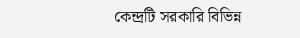কেন্দ্রটি সরকারি বিভিন্ন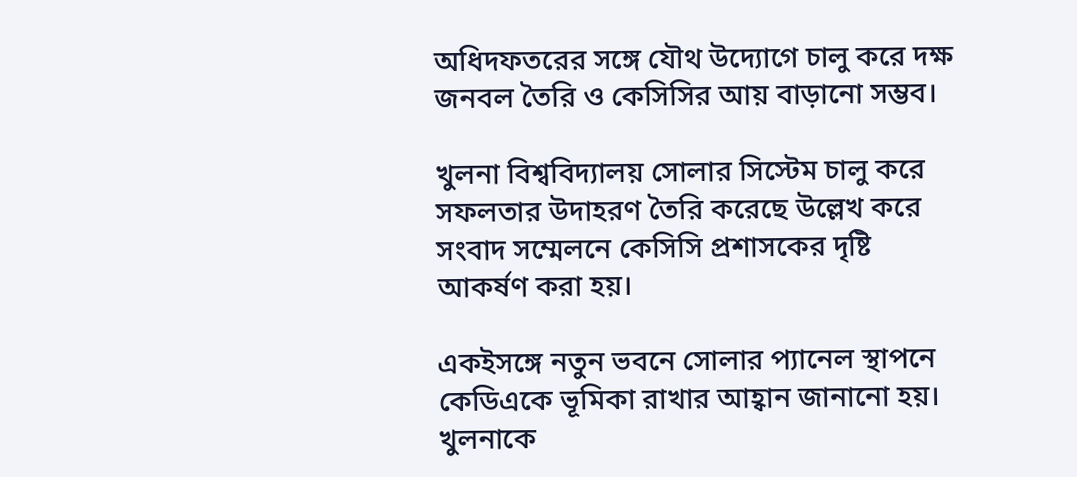অধিদফতরের সঙ্গে যৌথ উদ্যোগে চালু করে দক্ষ জনবল তৈরি ও কেসিসির আয় বাড়ানো সম্ভব।

খুলনা বিশ্ববিদ্যালয় সোলার সিস্টেম চালু করে সফলতার উদাহরণ তৈরি করেছে উল্লেখ করে সংবাদ সম্মেলনে কেসিসি প্রশাসকের দৃষ্টি আকর্ষণ করা হয়।

একইসঙ্গে নতুন ভবনে সোলার প্যানেল স্থাপনে কেডিএকে ভূমিকা রাখার আহ্বান জানানো হয়। খুলনাকে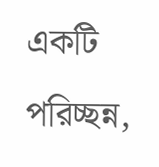একটি পরিচ্ছন্ন,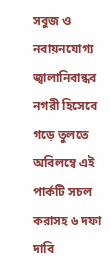সবুজ ও নবায়নযোগ্য জ্বালানিবান্ধব নগরী হিসেবে গড়ে তুলতে অবিলম্বে এই পার্কটি সচল করাসহ ৬ দফা দাবি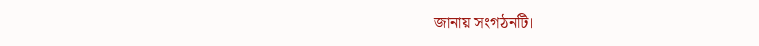জানায় সংগঠনটি।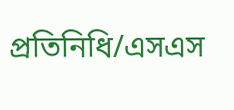প্রতিনিধি/এসএস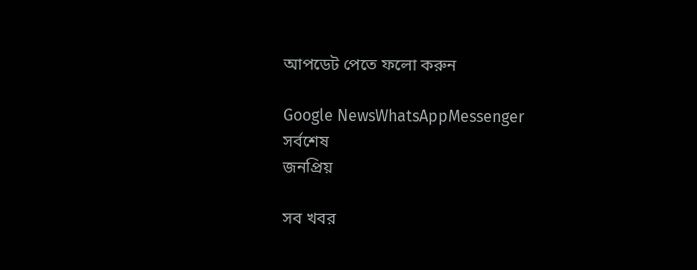আপডেট পেতে ফলো করুন

Google NewsWhatsAppMessenger
সর্বশেষ
জনপ্রিয়

সব খবর